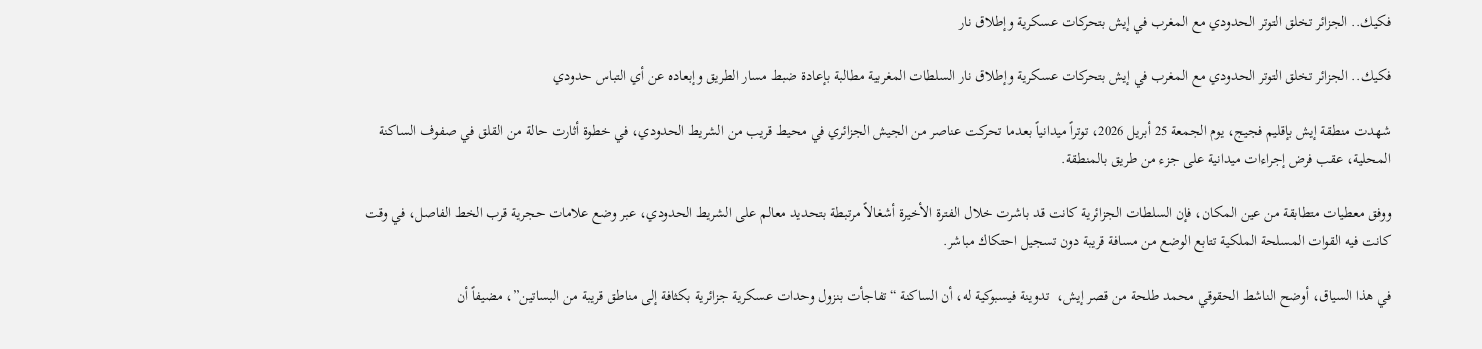فكيك.. الجزائر تخلق التوتر الحدودي مع المغرب في إيش بتحركات عسكرية وإطلاق نار

فكيك.. الجزائر تخلق التوتر الحدودي مع المغرب في إيش بتحركات عسكرية وإطلاق نار السلطات المغربية مطالبة بإعادة ضبط مسار الطريق وإبعاده عن أي التباس حدودي

شهدت منطقة إيش بإقليم فجيج، يوم الجمعة 25 أبريل 2026، توتراً ميدانياً بعدما تحركت عناصر من الجيش الجزائري في محيط قريب من الشريط الحدودي، في خطوة أثارت حالة من القلق في صفوف الساكنة المحلية، عقب فرض إجراءات ميدانية على جزء من طريق بالمنطقة.

ووفق معطيات متطابقة من عين المكان، فإن السلطات الجزائرية كانت قد باشرت خلال الفترة الأخيرة أشغالاً مرتبطة بتحديد معالم على الشريط الحدودي، عبر وضع علامات حجرية قرب الخط الفاصل، في وقت كانت فيه القوات المسلحة الملكية تتابع الوضع من مسافة قريبة دون تسجيل احتكاك مباشر.

في هذا السياق، أوضح الناشط الحقوقي محمد طلحة من قصر إيش،  تدوينة فيسبوكية له، أن الساكنة “تفاجأت بنزول وحدات عسكرية جزائرية بكثافة إلى مناطق قريبة من البساتين”، مضيفاً أن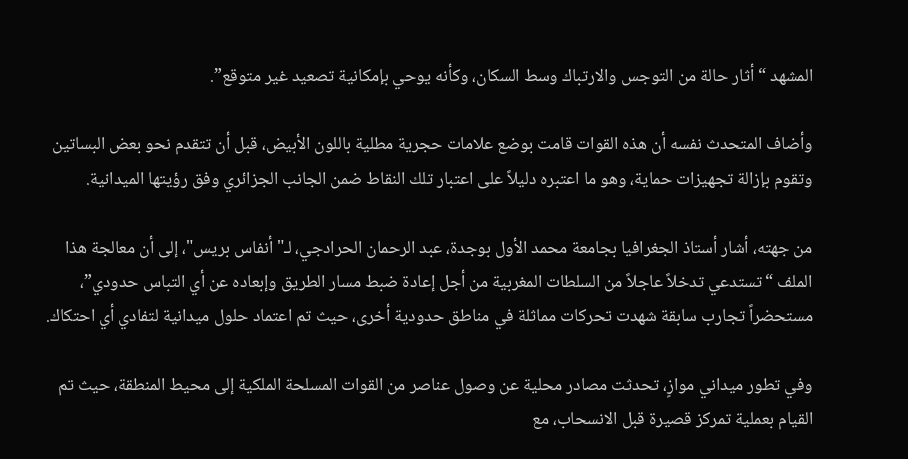المشهد “أثار حالة من التوجس والارتباك وسط السكان، وكأنه يوحي بإمكانية تصعيد غير متوقع”.

وأضاف المتحدث نفسه أن هذه القوات قامت بوضع علامات حجرية مطلية باللون الأبيض، قبل أن تتقدم نحو بعض البساتين وتقوم بإزالة تجهيزات حماية، وهو ما اعتبره دليلاً على اعتبار تلك النقاط ضمن الجانب الجزائري وفق رؤيتها الميدانية.

من جهته، أشار أستاذ الجغرافيا بجامعة محمد الأول بوجدة، عبد الرحمان الحرادجي، لـ" أنفاس بريس"، إلى أن معالجة هذا الملف “تستدعي تدخلاً عاجلاً من السلطات المغربية من أجل إعادة ضبط مسار الطريق وإبعاده عن أي التباس حدودي”، مستحضراً تجارب سابقة شهدت تحركات مماثلة في مناطق حدودية أخرى، حيث تم اعتماد حلول ميدانية لتفادي أي احتكاك.

وفي تطور ميداني موازٍ، تحدثت مصادر محلية عن وصول عناصر من القوات المسلحة الملكية إلى محيط المنطقة، حيث تم القيام بعملية تمركز قصيرة قبل الانسحاب، مع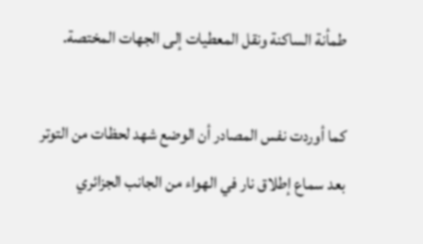طمأنة الساكنة ونقل المعطيات إلى الجهات المختصة.

كما أوردت نفس المصادر أن الوضع شهد لحظات من التوتر بعد سماع إطلاق نار في الهواء من الجانب الجزائري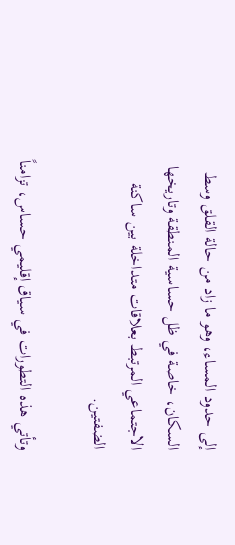إلى حدود المساء، وهو ما زاد من حالة القلق وسط السكان، خاصة في ظل حساسية المنطقة وتاريخها الاجتماعي المرتبط بعلاقات متداخلة بين ساكنة الضفتين.

وتأتي هذه التطورات في سياق إقليمي حساس، تزامناً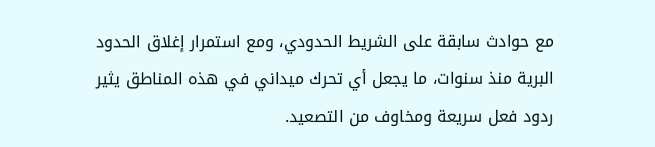مع حوادث سابقة على الشريط الحدودي، ومع استمرار إغلاق الحدود البرية منذ سنوات، ما يجعل أي تحرك ميداني في هذه المناطق يثير ردود فعل سريعة ومخاوف من التصعيد.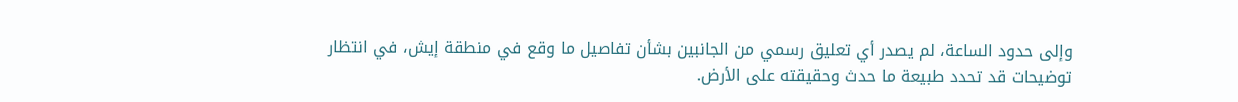وإلى حدود الساعة، لم يصدر أي تعليق رسمي من الجانبين بشأن تفاصيل ما وقع في منطقة إيش، في انتظار توضيحات قد تحدد طبيعة ما حدث وحقيقته على الأرض.